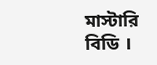মাস্টারি বিডি ।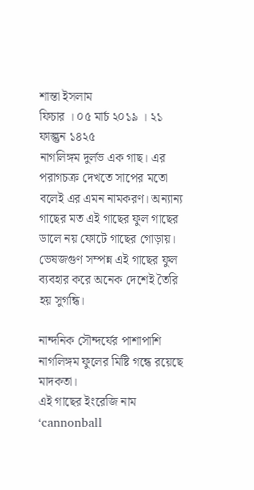শান্তা ইসলাম
ফিচার । ০৫ মার্চ ২০১৯ । ২১ ফাল্গুন ১৪২৫
নাগলিঙ্গম দুর্লভ এক গাছ। এর পরাগচক্র দেখতে সাপের মতো বলেই এর এমন নামকরণ। অন্যান্য গাছের মত এই গাছের ফুল গাছের ডালে নয় ফোটে গাছের গোড়ায়। ভেষজগুণ সম্পন্ন এই গাছের ফুল ব্যবহার করে অনেক দেশেই তৈরি হয় সুগন্ধি।

নান্দনিক সৌন্দর্যের পাশাপাশি নাগলিঙ্গম ফুলের মিষ্টি গন্ধে রয়েছে মাদকতা।
এই গাছের ইংরেজি নাম ‘cannonball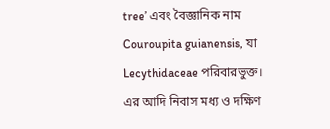tree’ এবং বৈজ্ঞানিক নাম Couroupita guianensis, যা Lecythidaceae পরিবারভুক্ত। এর আদি নিবাস মধ্য ও দক্ষিণ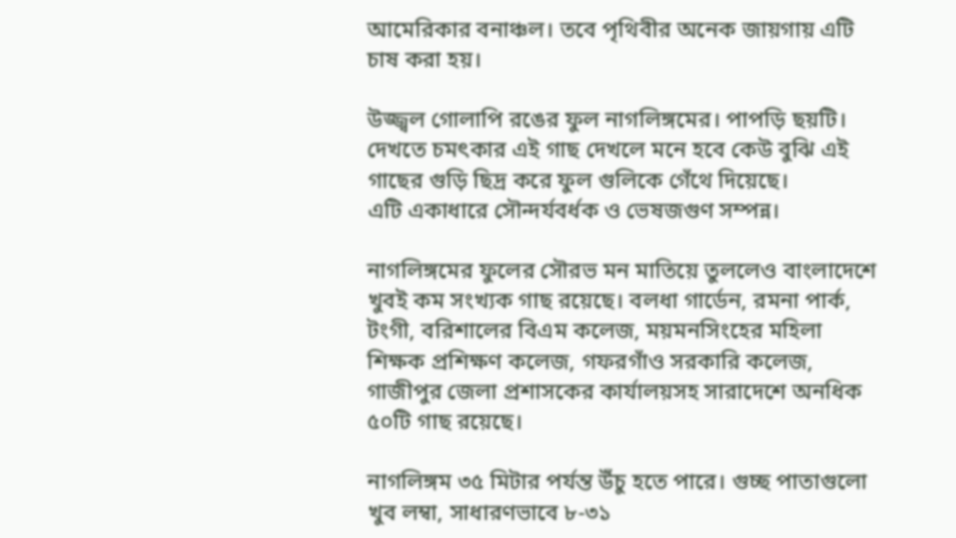আমেরিকার বনাঞ্চল। তবে পৃথিবীর অনেক জায়গায় এটি চাষ করা হয়।

উজ্জ্বল গোলাপি রঙের ফুল নাগলিঙ্গমের। পাপড়ি ছয়টি। দেখতে চমৎকার এই গাছ দেখলে মনে হবে কেউ বুঝি এই গাছের গুড়ি ছিদ্র করে ফুল গুলিকে গেঁথে দিয়েছে।
এটি একাধারে সৌন্দর্যবর্ধক ও ভেষজগুণ সম্পন্ন।

নাগলিঙ্গমের ফুলের সৌরভ মন মাতিয়ে তুললেও বাংলাদেশে খুবই কম সংখ্যক গাছ রয়েছে। বলধা গার্ডেন, রমনা পার্ক, টংগী, বরিশালের বিএম কলেজ, ময়মনসিংহের মহিলা শিক্ষক প্রশিক্ষণ কলেজ, গফরগাঁও সরকারি কলেজ, গাজীপুর জেলা প্রশাসকের কার্যালয়সহ সারাদেশে অনধিক ৫০টি গাছ রয়েছে।

নাগলিঙ্গম ৩৫ মিটার পর্যন্ত উঁচু হতে পারে। গুচ্ছ পাতাগুলো খুব লম্বা, সাধারণভাবে ৮-৩১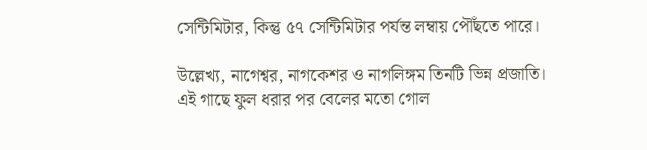সেন্টিমিটার, কিন্তু ৫৭ সেন্টিমিটার পর্যন্ত লম্বায় পৌঁছতে পারে।

উল্লেখ্য, নাগেশ্বর, নাগকেশর ও নাগলিঙ্গম তিনটি ভিন্ন প্রজাতি। এই গাছে ফুল ধরার পর বেলের মতো গোল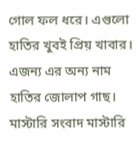গোল ফল ধরে। এগুলো হাতির খুবই প্রিয় খাবার। এজন্য এর অন্য নাম হাতির জোলাপ গাছ।
মাস্টারি সংবাদ মাস্টারি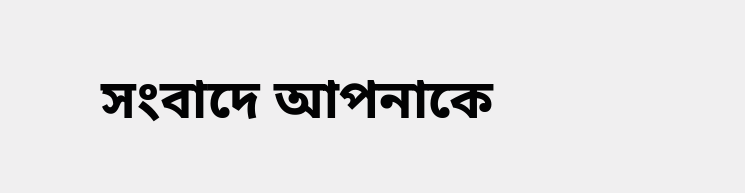সংবাদে আপনাকে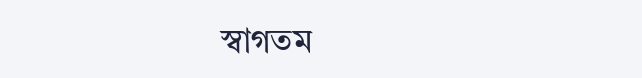স্বাগতম